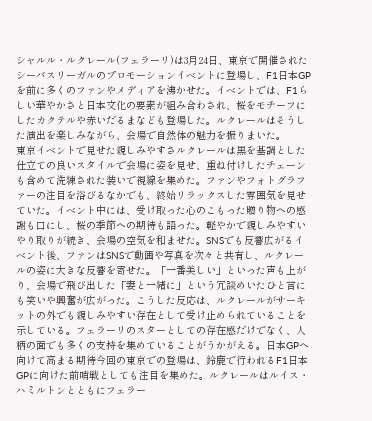シャルル・ルクレール(フェラーリ)は3月24日、東京で開催されたシーバスリーガルのプロモーションイベントに登場し、F1日本GPを前に多くのファンやメディアを沸かせた。イベントでは、F1らしい華やかさと日本文化の要素が組み合わされ、桜をモチーフにしたカクテルや赤いだるまなども登場した。ルクレールはそうした演出を楽しみながら、会場で自然体の魅力を振りまいた。
東京イベントで見せた親しみやすさルクレールは黒を基調とした仕立ての良いスタイルで会場に姿を見せ、重ね付けしたチェーンも含めて洗練された装いで視線を集めた。ファンやフォトグラファーの注目を浴びるなかでも、終始リラックスした雰囲気を見せていた。イベント中には、受け取った心のこもった贈り物への感謝も口にし、桜の季節への期待も語った。軽やかで親しみやすいやり取りが続き、会場の空気を和ませた。SNSでも反響広がるイベント後、ファンはSNSで動画や写真を次々と共有し、ルクレールの姿に大きな反響を寄せた。「一番美しい」といった声も上がり、会場で飛び出した「妻と一緒に」という冗談めいたひと言にも笑いや興奮が広がった。こうした反応は、ルクレールがサーキットの外でも親しみやすい存在として受け止められていることを示している。フェラーリのスターとしての存在感だけでなく、人柄の面でも多くの支持を集めていることがうかがえる。日本GPへ向けて高まる期待今回の東京での登場は、鈴鹿で行われるF1日本GPに向けた前哨戦としても注目を集めた。ルクレールはルイス・ハミルトンとともにフェラー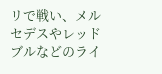リで戦い、メルセデスやレッドブルなどのライ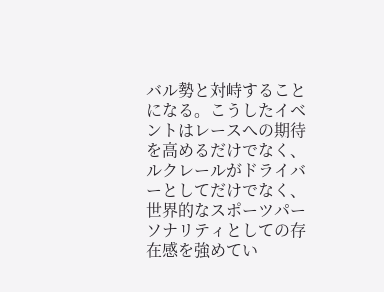バル勢と対峙することになる。こうしたイベントはレースへの期待を高めるだけでなく、ルクレールがドライバーとしてだけでなく、世界的なスポーツパーソナリティとしての存在感を強めてい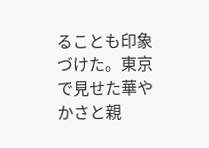ることも印象づけた。東京で見せた華やかさと親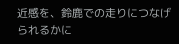近感を、鈴鹿での走りにつなげられるかに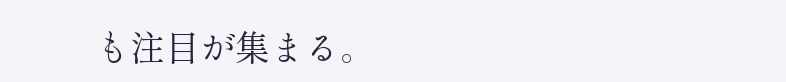も注目が集まる。